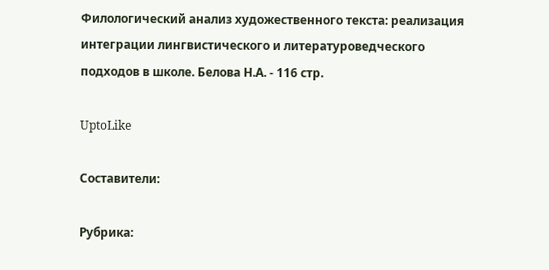Филологический анализ художественного текста: реализация интеграции лингвистического и литературоведческого подходов в школе. Белова Н.А. - 116 стр.

UptoLike

Составители:

Рубрика: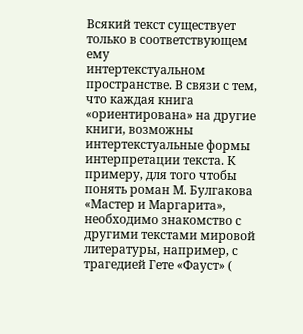Всякий текст существует только в соответствующем ему
интертекстуальном пространстве. В связи с тем, что каждая книга
«ориентирована» на другие книги, возможны интертекстуальные формы
интерпретации текста. К примеру, для того чтобы понять роман М. Булгакова
«Мастер и Маргарита», необходимо знакомство с другими текстами мировой
литературы, например, с трагедией Гете «Фауст» (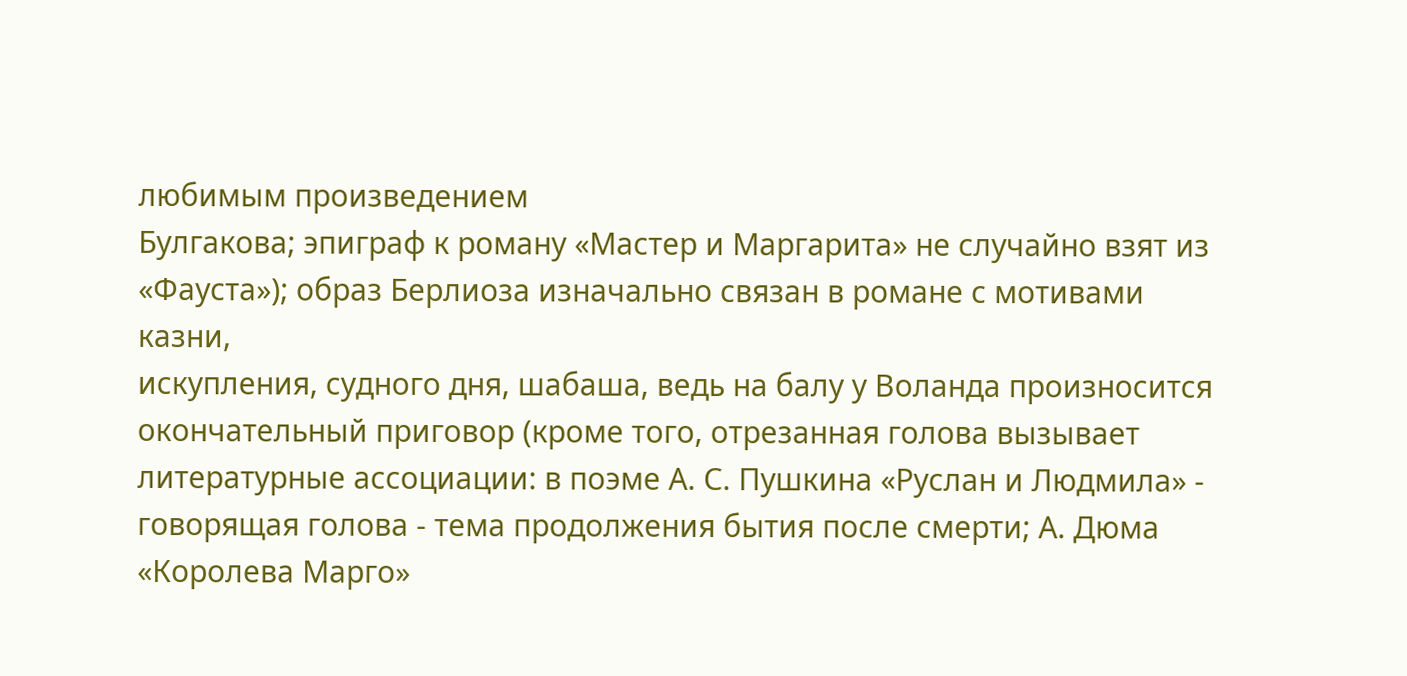любимым произведением
Булгакова; эпиграф к роману «Мастер и Маргарита» не случайно взят из
«Фауста»); образ Берлиоза изначально связан в романе с мотивами казни,
искупления, судного дня, шабаша, ведь на балу у Воланда произносится
окончательный приговор (кроме того, отрезанная голова вызывает
литературные ассоциации: в поэме А. С. Пушкина «Руслан и Людмила» -
говорящая голова - тема продолжения бытия после смерти; А. Дюма
«Королева Марго»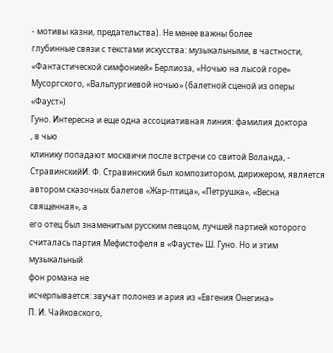- мотивы казни, предательства). Не менее важны более
глубинные связи с текстами искусства: музыкальными, в частности,
«Фантастической симфонией» Берлиоза, «Ночью на лысой горе»
Мусоргского, «Вальпургиевой ночью» (балетной сценой из оперы «Фауст»)
Гуно. Интересна и еще одна ассоциативная линия: фамилия доктора
, в чью
клинику попадают москвичи после встречи со свитой Воланда, -
СтравинскийИ. Ф. Стравинский был композитором, дирижером, является
автором сказочных балетов «Жар-птица», «Петрушка», «Весна священная», а
его отец был знаменитым русским певцом, лучшей партией которого
считалась партия Мефистофеля в «Фаусте» Ш. Гуно. Но и этим музыкальный
фон романа не
исчерпывается: звучат полонез и ария из «Евгения Онегина»
П. И. Чайковского,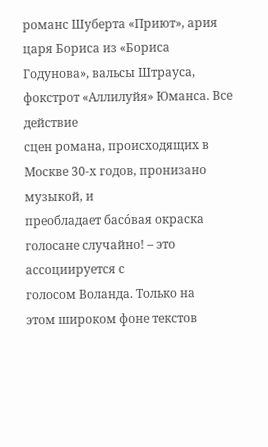романс Шуберта «Приют», ария царя Бориса из «Бориса
Годунова», вальсы Штрауса, фокстрот «Аллилуйя» Юманса. Все действие
сцен романа, происходящих в Москве 30-х годов, пронизано музыкой, и
преобладает басóвая окраска голосане случайно! – это ассоциируется с
голосом Воланда. Только на
этом широком фоне текстов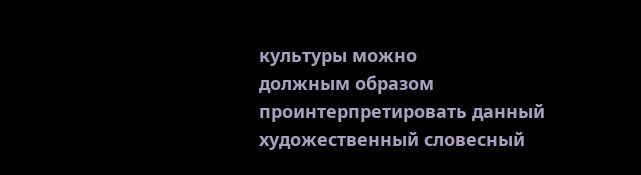культуры можно
должным образом проинтерпретировать данный художественный словесный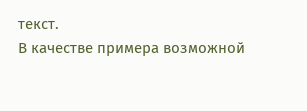текст.
В качестве примера возможной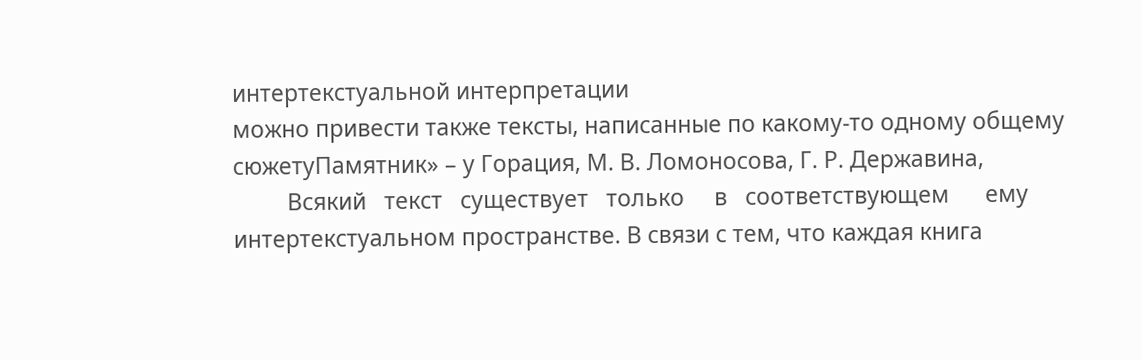интертекстуальной интерпретации
можно привести также тексты, написанные по какому-то одному общему
сюжетуПамятник» – у Горация, М. В. Ломоносова, Г. Р. Державина,
         Всякий   текст   существует   только     в   соответствующем      ему
интертекстуальном пространстве. В связи с тем, что каждая книга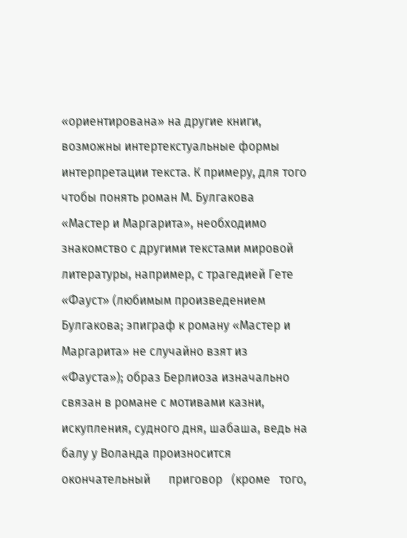«ориентирована» на другие книги, возможны интертекстуальные формы
интерпретации текста. К примеру, для того чтобы понять роман М. Булгакова
«Мастер и Маргарита», необходимо знакомство с другими текстами мировой
литературы, например, с трагедией Гете «Фауст» (любимым произведением
Булгакова; эпиграф к роману «Мастер и Маргарита» не случайно взят из
«Фауста»); образ Берлиоза изначально связан в романе с мотивами казни,
искупления, судного дня, шабаша, ведь на балу у Воланда произносится
окончательный      приговор   (кроме   того,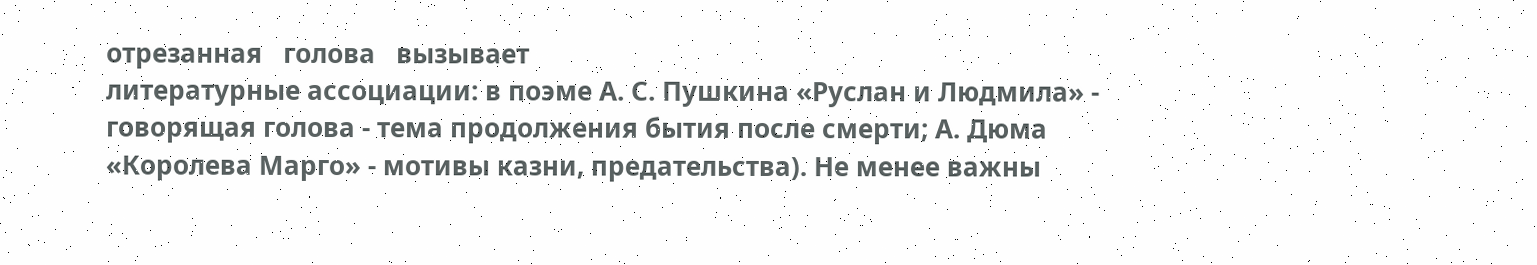отрезанная   голова   вызывает
литературные ассоциации: в поэме А. С. Пушкина «Руслан и Людмила» -
говорящая голова - тема продолжения бытия после смерти; А. Дюма
«Королева Марго» - мотивы казни, предательства). Не менее важны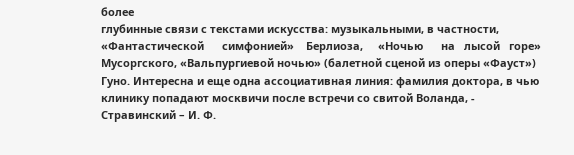более
глубинные связи с текстами искусства: музыкальными, в частности,
«Фантастической      симфонией»    Берлиоза,     «Ночью      на   лысой   горе»
Мусоргского, «Вальпургиевой ночью» (балетной сценой из оперы «Фауст»)
Гуно. Интересна и еще одна ассоциативная линия: фамилия доктора, в чью
клинику попадают москвичи после встречи со свитой Воланда, -
Стравинский – И. Ф.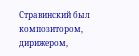Стравинский был композитором, дирижером,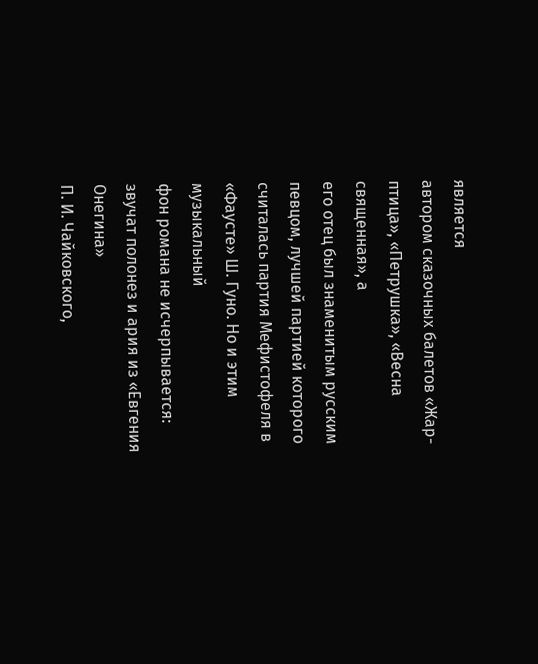является
автором сказочных балетов «Жар-птица», «Петрушка», «Весна священная», а
его отец был знаменитым русским певцом, лучшей партией которого
считалась партия Мефистофеля в «Фаусте» Ш. Гуно. Но и этим музыкальный
фон романа не исчерпывается: звучат полонез и ария из «Евгения Онегина»
П. И. Чайковского,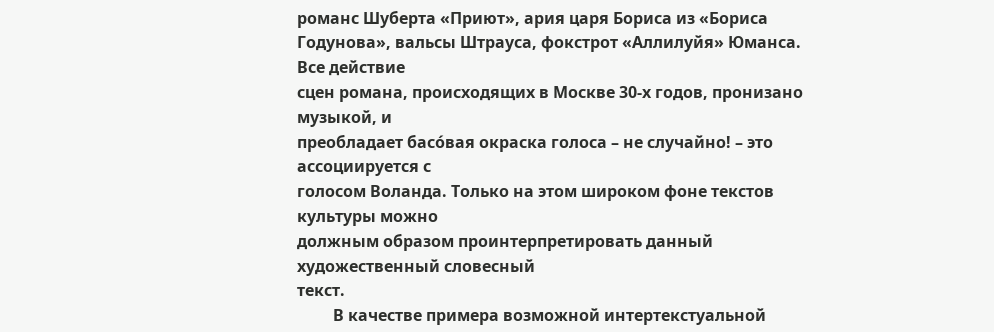романс Шуберта «Приют», ария царя Бориса из «Бориса
Годунова», вальсы Штрауса, фокстрот «Аллилуйя» Юманса. Все действие
сцен романа, происходящих в Москве 30-х годов, пронизано музыкой, и
преобладает басóвая окраска голоса – не случайно! – это ассоциируется с
голосом Воланда. Только на этом широком фоне текстов культуры можно
должным образом проинтерпретировать данный художественный словесный
текст.
         В качестве примера возможной интертекстуальной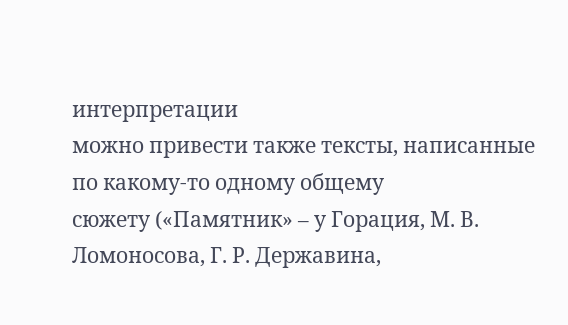интерпретации
можно привести также тексты, написанные по какому-то одному общему
сюжету («Памятник» – у Горация, М. В. Ломоносова, Г. Р. Державина,